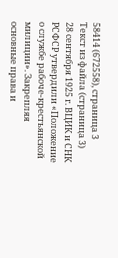58414 (672558), страница 3
Текст из файла (страница 3)
28 сентября 1925 г. ВЦИК и СНК РСФСР утвердили «Положение о службе рабоче-крестьянской милиции». Закрепляя основные права и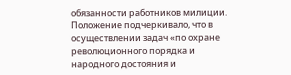обязанности работников милиции. Положение подчеркивало, что в осуществлении задач «по охране революционного порядка и народного достояния и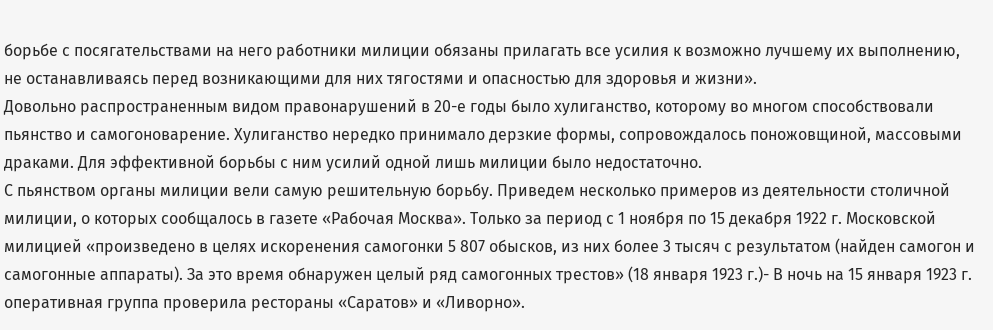борьбе с посягательствами на него работники милиции обязаны прилагать все усилия к возможно лучшему их выполнению, не останавливаясь перед возникающими для них тягостями и опасностью для здоровья и жизни».
Довольно распространенным видом правонарушений в 20-е годы было хулиганство, которому во многом способствовали пьянство и самогоноварение. Хулиганство нередко принимало дерзкие формы, сопровождалось поножовщиной, массовыми драками. Для эффективной борьбы с ним усилий одной лишь милиции было недостаточно.
С пьянством органы милиции вели самую решительную борьбу. Приведем несколько примеров из деятельности столичной милиции, о которых сообщалось в газете «Рабочая Москва». Только за период с 1 ноября по 15 декабря 1922 г. Московской милицией «произведено в целях искоренения самогонки 5 807 обысков, из них более 3 тысяч с результатом (найден самогон и самогонные аппараты). За это время обнаружен целый ряд самогонных трестов» (18 января 1923 г.)- В ночь на 15 января 1923 г. оперативная группа проверила рестораны «Саратов» и «Ливорно».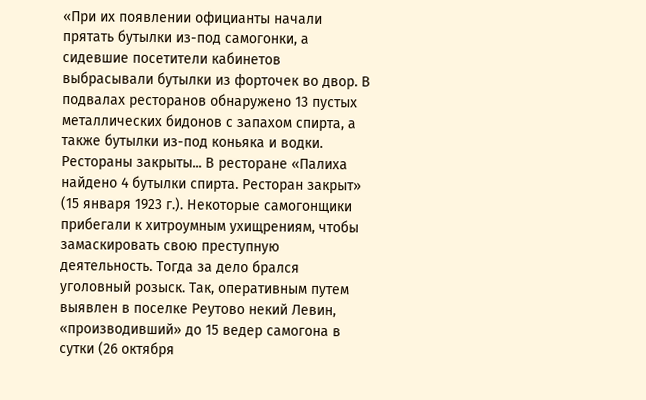«При их появлении официанты начали прятать бутылки из-под самогонки, а сидевшие посетители кабинетов выбрасывали бутылки из форточек во двор. В подвалах ресторанов обнаружено 13 пустых металлических бидонов с запахом спирта, а также бутылки из-под коньяка и водки. Рестораны закрыты... В ресторане «Палиха найдено 4 бутылки спирта. Ресторан закрыт» (15 января 1923 г.). Некоторые самогонщики прибегали к хитроумным ухищрениям, чтобы замаскировать свою преступную деятельность. Тогда за дело брался уголовный розыск. Так, оперативным путем выявлен в поселке Реутово некий Левин, «производивший» до 15 ведер самогона в сутки (26 октября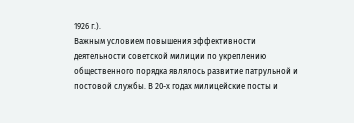1926 г.).
Важным условием повышения эффективности деятельности советской милиции по укреплению общественного порядка являлось развитие патрульной и постовой службы. В 20-х годах милицейские посты и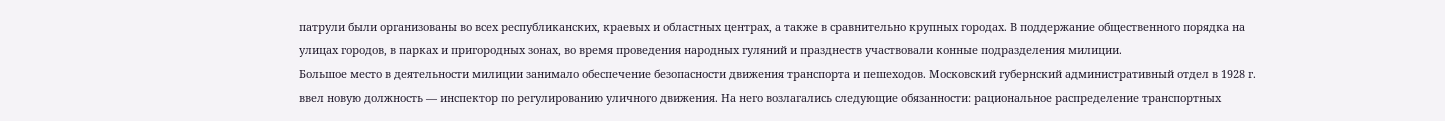патрули были организованы во всех республиканских, краевых и областных центрах, а также в сравнительно крупных городах. В поддержание общественного порядка на улицах городов, в парках и пригородных зонах, во время проведения народных гуляний и празднеств участвовали конные подразделения милиции.
Большое место в деятельности милиции занимало обеспечение безопасности движения транспорта и пешеходов. Московский губернский административный отдел в 1928 г. ввел новую должность — инспектор по регулированию уличного движения. На него возлагались следующие обязанности: рациональное распределение транспортных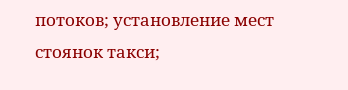потоков; установление мест стоянок такси;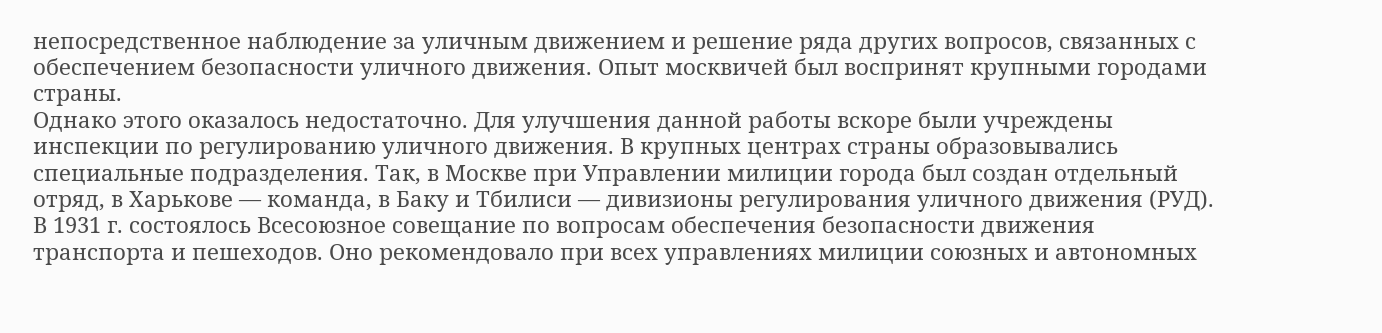непосредственное наблюдение за уличным движением и решение ряда других вопросов, связанных с обеспечением безопасности уличного движения. Опыт москвичей был воспринят крупными городами страны.
Однако этого оказалось недостаточно. Для улучшения данной работы вскоре были учреждены инспекции по регулированию уличного движения. В крупных центрах страны образовывались специальные подразделения. Так, в Москве при Управлении милиции города был создан отдельный отряд, в Харькове — команда, в Баку и Тбилиси — дивизионы регулирования уличного движения (РУД). В 1931 г. состоялось Всесоюзное совещание по вопросам обеспечения безопасности движения транспорта и пешеходов. Оно рекомендовало при всех управлениях милиции союзных и автономных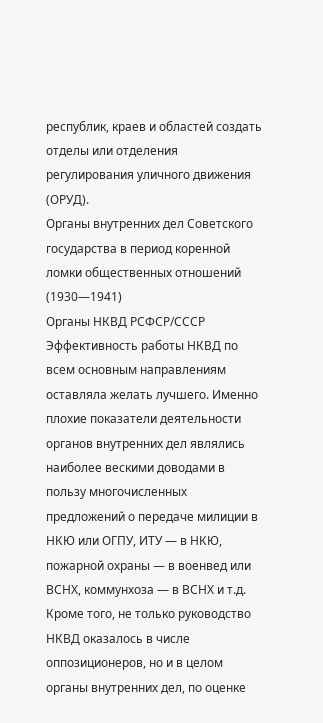республик, краев и областей создать отделы или отделения регулирования уличного движения (ОРУД).
Органы внутренних дел Советского государства в период коренной ломки общественных отношений (1930—1941)
Органы НКВД РСФСР/СССР
Эффективность работы НКВД по всем основным направлениям оставляла желать лучшего. Именно плохие показатели деятельности органов внутренних дел являлись наиболее вескими доводами в пользу многочисленных предложений о передаче милиции в НКЮ или ОГПУ, ИТУ — в НКЮ, пожарной охраны — в военвед или ВСНХ, коммунхоза — в ВСНХ и т.д. Кроме того, не только руководство НКВД оказалось в числе оппозиционеров, но и в целом органы внутренних дел, по оценке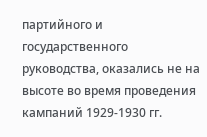партийного и государственного руководства, оказались не на высоте во время проведения кампаний 1929-1930 гг.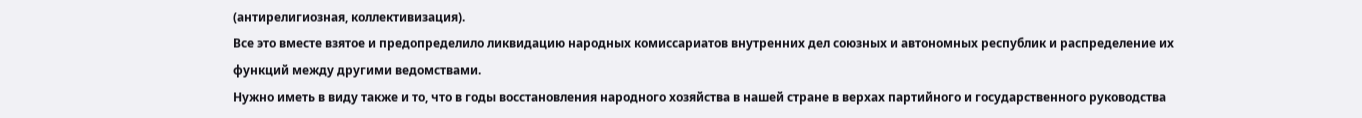(антирелигиозная, коллективизация).
Все это вместе взятое и предопределило ликвидацию народных комиссариатов внутренних дел союзных и автономных республик и распределение их функций между другими ведомствами.
Нужно иметь в виду также и то, что в годы восстановления народного хозяйства в нашей стране в верхах партийного и государственного руководства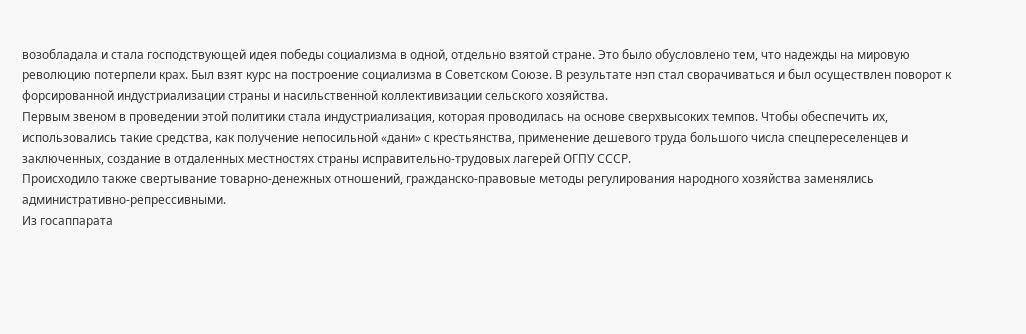возобладала и стала господствующей идея победы социализма в одной, отдельно взятой стране. Это было обусловлено тем, что надежды на мировую революцию потерпели крах. Был взят курс на построение социализма в Советском Союзе. В результате нэп стал сворачиваться и был осуществлен поворот к форсированной индустриализации страны и насильственной коллективизации сельского хозяйства.
Первым звеном в проведении этой политики стала индустриализация, которая проводилась на основе сверхвысоких темпов. Чтобы обеспечить их, использовались такие средства, как получение непосильной «дани» с крестьянства, применение дешевого труда большого числа спецпереселенцев и заключенных, создание в отдаленных местностях страны исправительно-трудовых лагерей ОГПУ СССР.
Происходило также свертывание товарно-денежных отношений, гражданско-правовые методы регулирования народного хозяйства заменялись административно-репрессивными.
Из госаппарата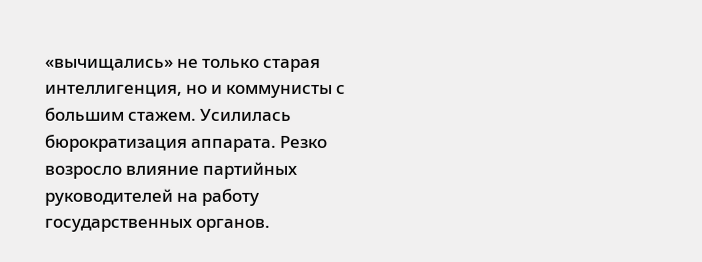«вычищались» не только старая интеллигенция, но и коммунисты с большим стажем. Усилилась бюрократизация аппарата. Резко возросло влияние партийных руководителей на работу государственных органов.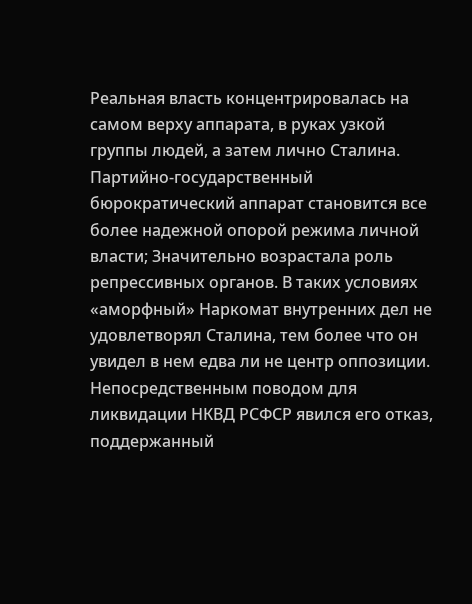Реальная власть концентрировалась на самом верху аппарата, в руках узкой группы людей, а затем лично Сталина. Партийно-государственный бюрократический аппарат становится все более надежной опорой режима личной власти; Значительно возрастала роль репрессивных органов. В таких условиях «аморфный» Наркомат внутренних дел не удовлетворял Сталина, тем более что он увидел в нем едва ли не центр оппозиции.
Непосредственным поводом для ликвидации НКВД РСФСР явился его отказ, поддержанный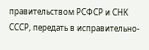правительством РСФСР и СНК СССР, передать в исправительно-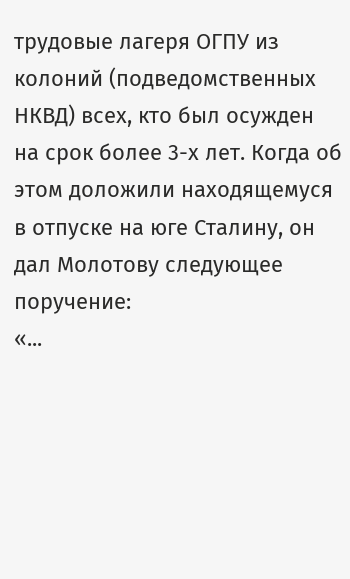трудовые лагеря ОГПУ из колоний (подведомственных НКВД) всех, кто был осужден на срок более 3-х лет. Когда об этом доложили находящемуся в отпуске на юге Сталину, он дал Молотову следующее поручение:
«...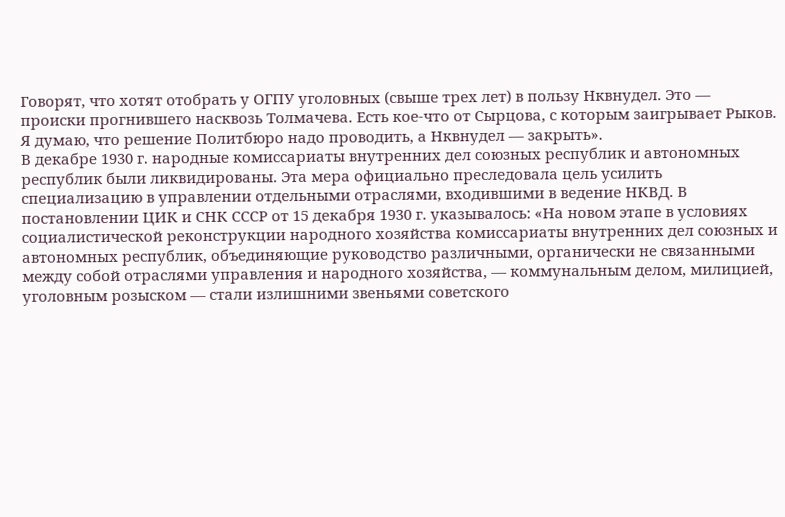Говорят, что хотят отобрать у ОГПУ уголовных (свыше трех лет) в пользу Нквнудел. Это — происки прогнившего насквозь Толмачева. Есть кое-что от Сырцова, с которым заигрывает Рыков. Я думаю, что решение Политбюро надо проводить, а Нквнудел — закрыть».
В декабре 1930 г. народные комиссариаты внутренних дел союзных республик и автономных республик были ликвидированы. Эта мера официально преследовала цель усилить специализацию в управлении отдельными отраслями, входившими в ведение НКВД. В постановлении ЦИК и СНК СССР от 15 декабря 1930 г. указывалось: «На новом этапе в условиях социалистической реконструкции народного хозяйства комиссариаты внутренних дел союзных и автономных республик, объединяющие руководство различными, органически не связанными между собой отраслями управления и народного хозяйства, — коммунальным делом, милицией, уголовным розыском — стали излишними звеньями советского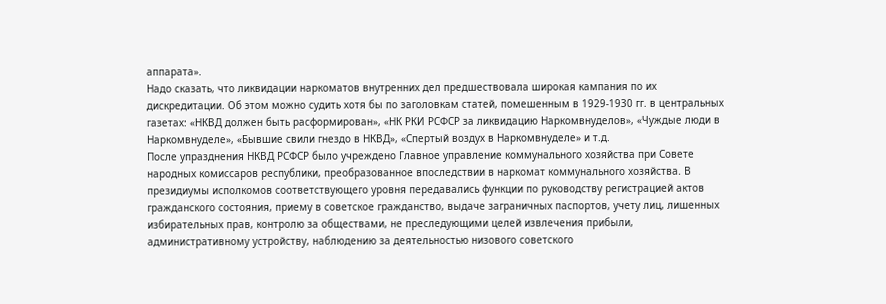аппарата».
Надо сказать, что ликвидации наркоматов внутренних дел предшествовала широкая кампания по их дискредитации. Об этом можно судить хотя бы по заголовкам статей, помешенным в 1929-1930 гг. в центральных газетах: «НКВД должен быть расформирован», «НК РКИ РСФСР за ликвидацию Наркомвнуделов», «Чуждые люди в Наркомвнуделе», «Бывшие свили гнездо в НКВД», «Спертый воздух в Наркомвнуделе» и т.д.
После упразднения НКВД РСФСР было учреждено Главное управление коммунального хозяйства при Совете народных комиссаров республики, преобразованное впоследствии в наркомат коммунального хозяйства. В президиумы исполкомов соответствующего уровня передавались функции по руководству регистрацией актов гражданского состояния, приему в советское гражданство, выдаче заграничных паспортов, учету лиц, лишенных избирательных прав, контролю за обществами, не преследующими целей извлечения прибыли, административному устройству, наблюдению за деятельностью низового советского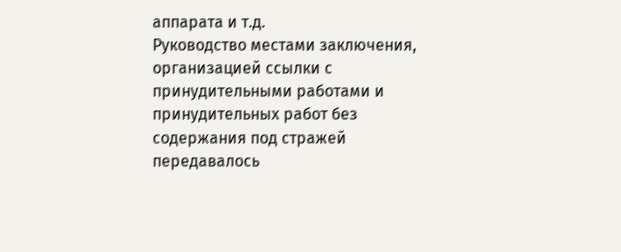аппарата и т.д.
Руководство местами заключения, организацией ссылки с принудительными работами и принудительных работ без содержания под стражей передавалось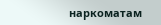наркоматам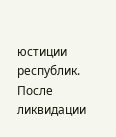юстиции республик.
После ликвидации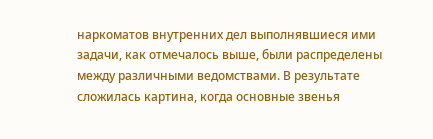наркоматов внутренних дел выполнявшиеся ими задачи, как отмечалось выше, были распределены между различными ведомствами. В результате сложилась картина, когда основные звенья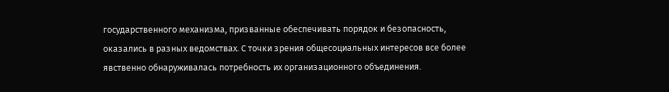государственного механизма, призванные обеспечивать порядок и безопасность, оказались в разных ведомствах. С точки зрения общесоциальных интересов все более явственно обнаруживалась потребность их организационного объединения.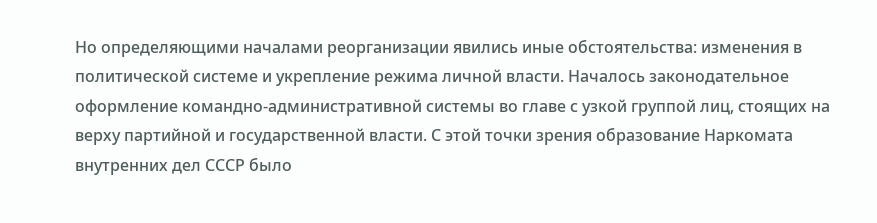Но определяющими началами реорганизации явились иные обстоятельства: изменения в политической системе и укрепление режима личной власти. Началось законодательное оформление командно-административной системы во главе с узкой группой лиц, стоящих на верху партийной и государственной власти. С этой точки зрения образование Наркомата внутренних дел СССР было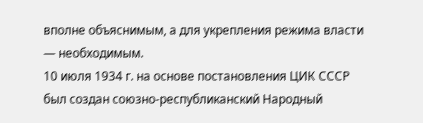вполне объяснимым, а для укрепления режима власти — необходимым.
10 июля 1934 г. на основе постановления ЦИК СССР был создан союзно-республиканский Народный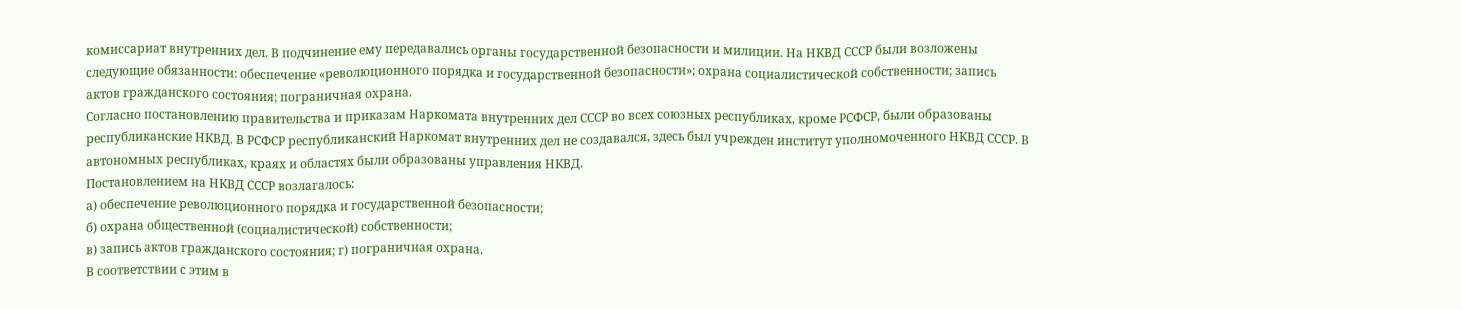комиссариат внутренних дел. В подчинение ему передавались органы государственной безопасности и милиции. На НКВД СССР были возложены следующие обязанности: обеспечение «революционного порядка и государственной безопасности»; охрана социалистической собственности; запись актов гражданского состояния; пограничная охрана.
Согласно постановлению правительства и приказам Наркомата внутренних дел СССР во всех союзных республиках, кроме РСФСР, были образованы республиканские НКВД. В РСФСР республиканский Наркомат внутренних дел не создавался, здесь был учрежден институт уполномоченного НКВД СССР. В автономных республиках, краях и областях были образованы управления НКВД.
Постановлением на НКВД СССР возлагалось:
а) обеспечение революционного порядка и государственной безопасности;
б) охрана общественной (социалистической) собственности;
в) запись актов гражданского состояния; г) пограничная охрана.
В соответствии с этим в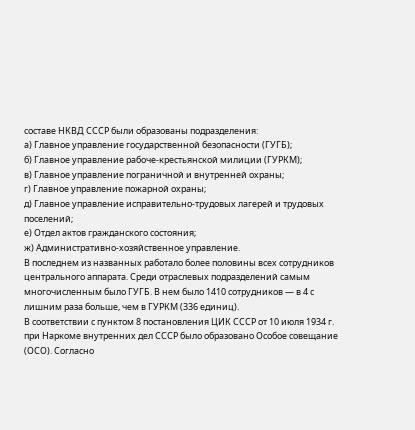составе НКВД СССР были образованы подразделения:
а) Главное управление государственной безопасности (ГУГБ);
б) Главное управление рабоче-крестьянской милиции (ГУРКМ);
в) Главное управление пограничной и внутренней охраны;
г) Главное управление пожарной охраны;
д) Главное управление исправительно-трудовых лагерей и трудовых поселений;
е) Отдел актов гражданского состояния;
ж) Административно-хозяйственное управление.
В последнем из названных работало более половины всех сотрудников центрального аппарата. Среди отраслевых подразделений самым многочисленным было ГУГБ. В нем было 1410 сотрудников — в 4 с лишним раза больше, чем в ГУРКМ (336 единиц).
В соответствии с пунктом 8 постановления ЦИК СССР от 10 июля 1934 г. при Наркоме внутренних дел СССР было образовано Особое совещание (ОСО). Согласно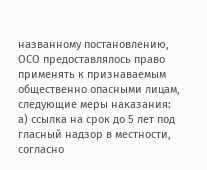названному постановлению, ОСО предоставлялось право применять к признаваемым общественно опасными лицам, следующие меры наказания:
а) ссылка на срок до 5 лет под гласный надзор в местности, согласно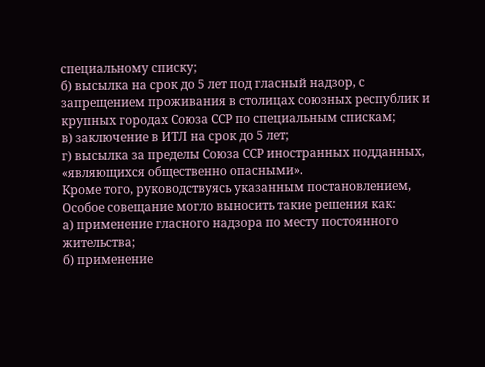специальному списку;
б) высылка на срок до 5 лет под гласный надзор, с запрещением проживания в столицах союзных республик и крупных городах Союза ССР по специальным спискам;
в) заключение в ИТЛ на срок до 5 лет;
г) высылка за пределы Союза ССР иностранных подданных, «являющихся общественно опасными».
Кроме того, руководствуясь указанным постановлением, Особое совещание могло выносить такие решения как:
а) применение гласного надзора по месту постоянного жительства;
б) применение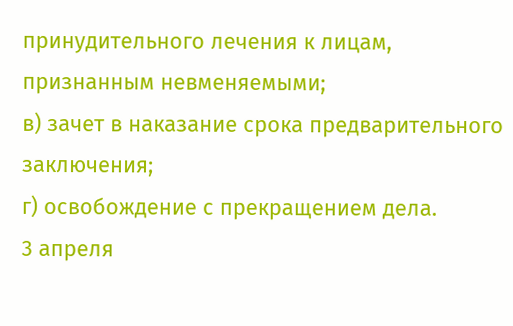принудительного лечения к лицам, признанным невменяемыми;
в) зачет в наказание срока предварительного заключения;
г) освобождение с прекращением дела.
3 апреля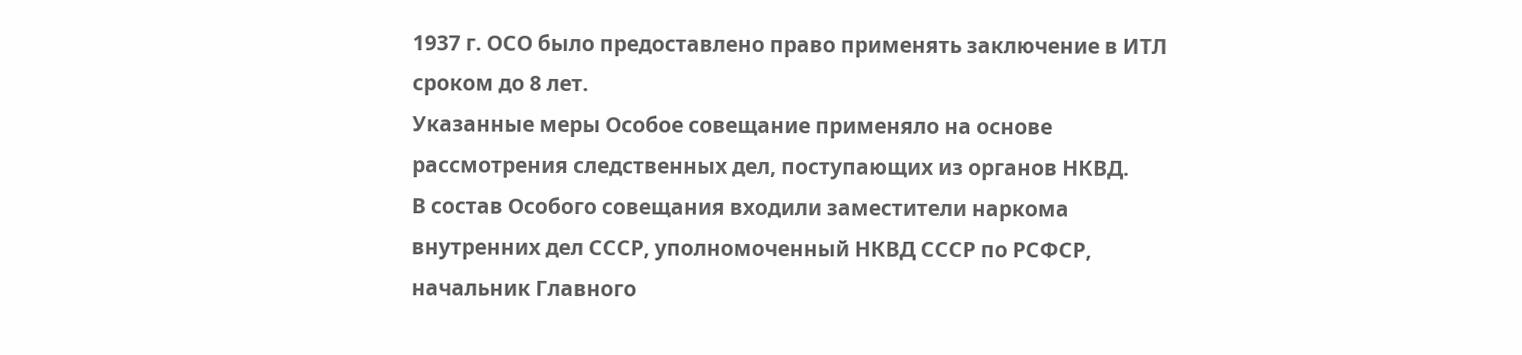1937 г. ОСО было предоставлено право применять заключение в ИТЛ сроком до 8 лет.
Указанные меры Особое совещание применяло на основе рассмотрения следственных дел, поступающих из органов НКВД.
В состав Особого совещания входили заместители наркома внутренних дел СССР, уполномоченный НКВД СССР по РСФСР, начальник Главного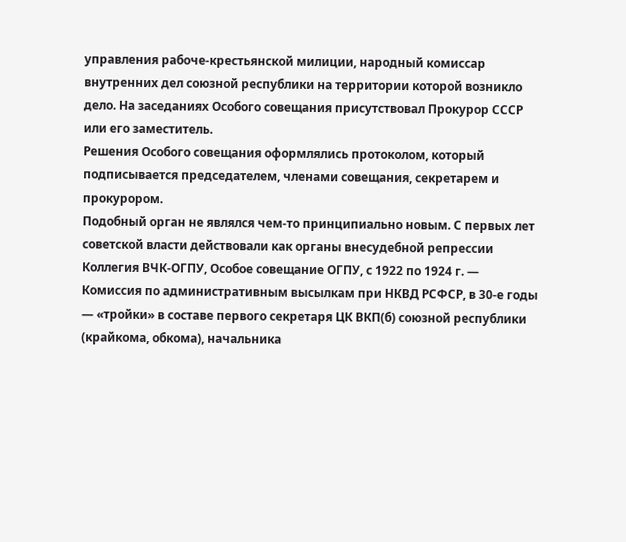управления рабоче-крестьянской милиции, народный комиссар внутренних дел союзной республики на территории которой возникло дело. На заседаниях Особого совещания присутствовал Прокурор СССР или его заместитель.
Решения Особого совещания оформлялись протоколом, который подписывается председателем, членами совещания, секретарем и прокурором.
Подобный орган не являлся чем-то принципиально новым. С первых лет советской власти действовали как органы внесудебной репрессии Коллегия ВЧК-ОГПУ, Особое совещание ОГПУ, с 1922 по 1924 г. — Комиссия по административным высылкам при НКВД РСФСР, в 30-е годы — «тройки» в составе первого секретаря ЦК ВКП(б) союзной республики (крайкома, обкома), начальника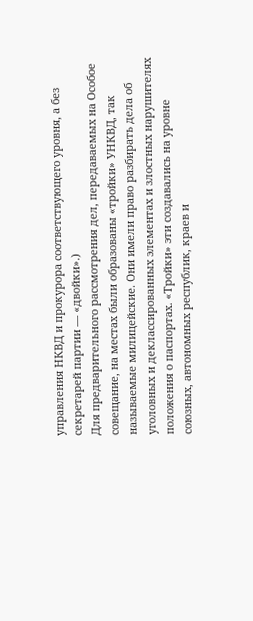управления НКВД и прокурора соответствующего уровня, а без секретарей партии — «двойки».)
Для предварительного рассмотрения дел, передаваемых на Особое совещание, на местах были образованы «тройки» УНКВД, так называемые милицейские. Они имели право разбирать дела об уголовных и деклассированных элементах и злостных нарушителях положения о паспортах. «Тройки» эти создавались на уровне союзных, автономных республик, краев и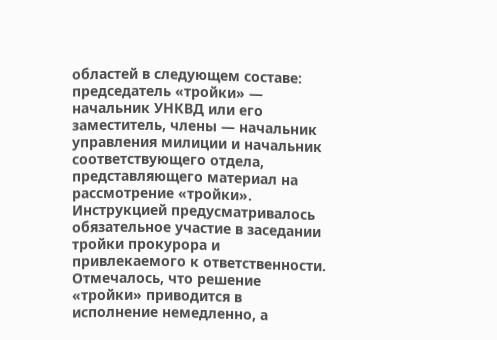областей в следующем составе: председатель «тройки» — начальник УНКВД или его заместитель, члены — начальник управления милиции и начальник соответствующего отдела, представляющего материал на рассмотрение «тройки». Инструкцией предусматривалось обязательное участие в заседании тройки прокурора и привлекаемого к ответственности. Отмечалось, что решение «тройки» приводится в исполнение немедленно, а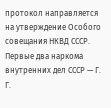протокол направляется на утверждение Особого совещания НКВД СССР.
Первые два наркома внутренних дел СССР — Г. Г.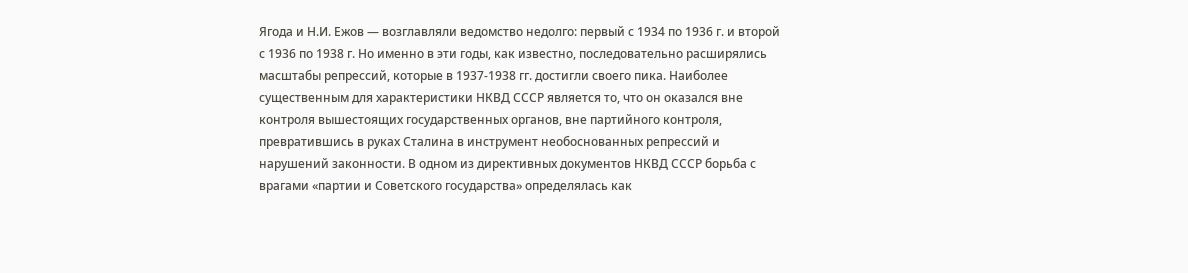Ягода и Н.И. Ежов — возглавляли ведомство недолго: первый с 1934 по 1936 г. и второй с 1936 по 1938 г. Но именно в эти годы, как известно, последовательно расширялись масштабы репрессий, которые в 1937-1938 гг. достигли своего пика. Наиболее существенным для характеристики НКВД СССР является то, что он оказался вне контроля вышестоящих государственных органов, вне партийного контроля, превратившись в руках Сталина в инструмент необоснованных репрессий и нарушений законности. В одном из директивных документов НКВД СССР борьба с врагами «партии и Советского государства» определялась как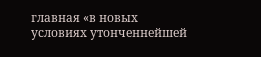главная «в новых условиях утонченнейшей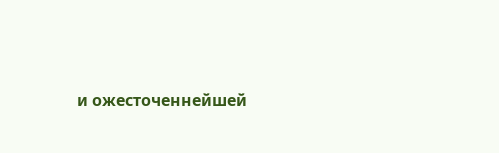и ожесточеннейшей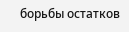борьбы остатков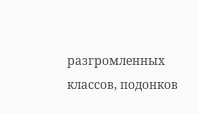разгромленных классов, подонков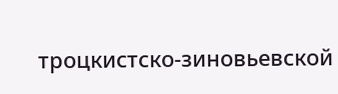троцкистско-зиновьевской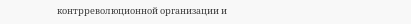контрреволюционной организации и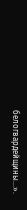белогвардейщины...».